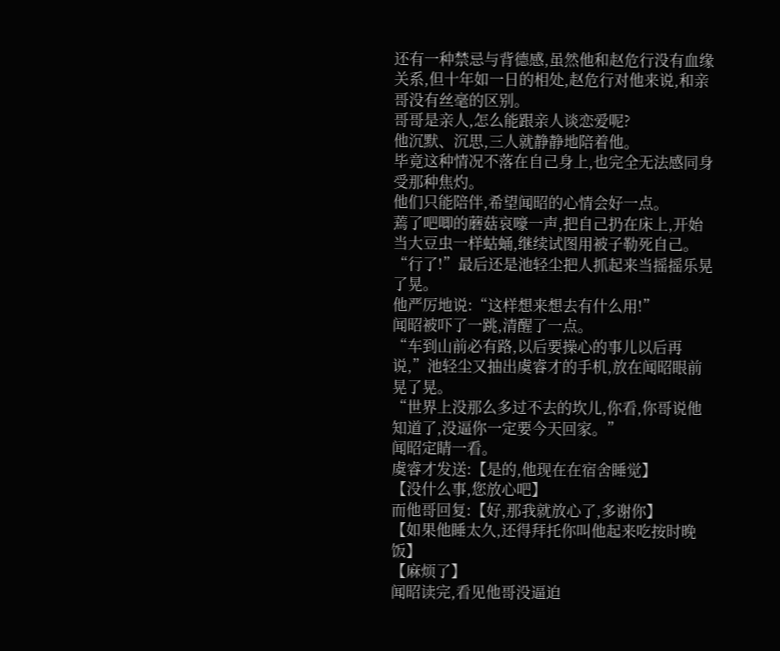还有一种禁忌与背德感,虽然他和赵危行没有血缘关系,但十年如一日的相处,赵危行对他来说,和亲哥没有丝毫的区别。
哥哥是亲人,怎么能跟亲人谈恋爱呢?
他沉默、沉思,三人就静静地陪着他。
毕竟这种情况不落在自己身上,也完全无法感同身受那种焦灼。
他们只能陪伴,希望闻昭的心情会好一点。
蔫了吧唧的蘑菇哀嚎一声,把自己扔在床上,开始当大豆虫一样蛄蛹,继续试图用被子勒死自己。
“行了!”最后还是池轻尘把人抓起来当摇摇乐晃了晃。
他严厉地说:“这样想来想去有什么用!”
闻昭被吓了一跳,清醒了一点。
“车到山前必有路,以后要操心的事儿以后再说,”池轻尘又抽出虞睿才的手机,放在闻昭眼前晃了晃。
“世界上没那么多过不去的坎儿,你看,你哥说他知道了,没逼你一定要今天回家。”
闻昭定睛一看。
虞睿才发送:【是的,他现在在宿舍睡觉】
【没什么事,您放心吧】
而他哥回复:【好,那我就放心了,多谢你】
【如果他睡太久,还得拜托你叫他起来吃按时晚饭】
【麻烦了】
闻昭读完,看见他哥没逼迫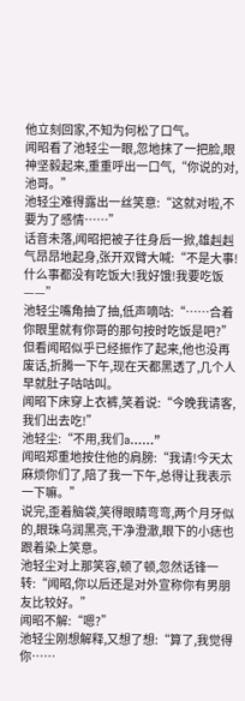他立刻回家,不知为何松了口气。
闻昭看了池轻尘一眼,忽地抹了一把脸,眼神坚毅起来,重重呼出一口气,“你说的对,池哥。”
池轻尘难得露出一丝笑意:“这就对啦,不要为了感情……”
话音未落,闻昭把被子往身后一掀,雄赳赳气昂昂地起身,张开双臂大喊:“不是大事!什么事都没有吃饭大!我好饿!我要吃饭——”
池轻尘嘴角抽了抽,低声嘀咕:“……合着你眼里就有你哥的那句按时吃饭是吧?”
但看闻昭似乎已经振作了起来,他也没再废话,折腾一下午,现在天都黑透了,几个人早就肚子咕咕叫。
闻昭下床穿上衣裤,笑着说:“今晚我请客,我们出去吃!”
池轻尘:“不用,我们a……”
闻昭郑重地按住他的肩膀:“我请!今天太麻烦你们了,陪了我一下午,总得让我表示一下嘛。”
说完,歪着脑袋,笑得眼睛弯弯,两个月牙似的,眼珠乌润黑亮,干净澄澈,眼下的小痣也跟着染上笑意。
池轻尘对上那笑容,顿了顿,忽然话锋一转:“闻昭,你以后还是对外宣称你有男朋友比较好。”
闻昭不解:“嗯?”
池轻尘刚想解释,又想了想:“算了,我觉得你……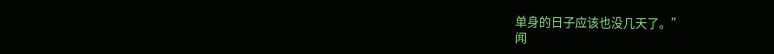单身的日子应该也没几天了。”
闻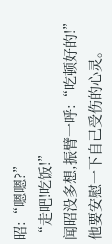昭:“嗯嗯?”
“走吧!吃饭!”
闻昭没多想,振臂一呼:“吃顿好的!”
他要安慰一下自己受伤的心灵。